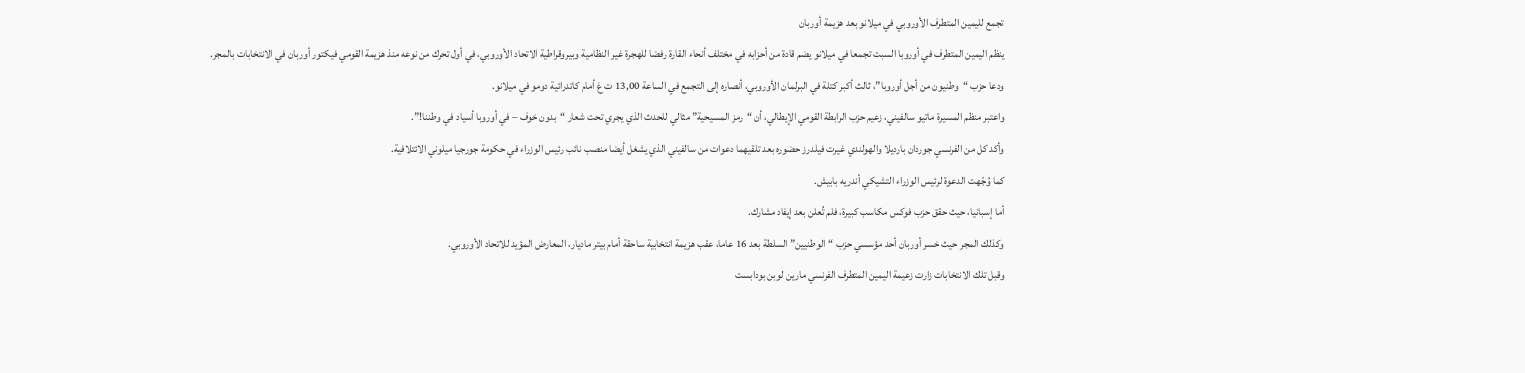تجمع لليمين المتطرف الأوروبي في ميلانو بعد هزيمة أوربان
ينظم اليمين المتطرف في أوروبا السبت تجمعا في ميلانو يضم قادة من أحزابه في مختلف أنحاء القارة رفضا للهجرة غير النظامية وبيروقراطية الاتحاد الأوروبي، في أول تحرك من نوعه منذ هزيمة القومي فيكتور أوربان في الانتخابات بالمجر.
ودعا حزب “وطنيون من أجل أوروبا”، ثالث أكبر كتلة في البرلمان الأوروبي، أنصاره إلى التجمع في الساعة 13,00 ت غ أمام كاتدرائية دومو في ميلانو.
واعتبر منظم المسيرة ماتيو سالفيني، زعيم حزب الرابطة القومي الإيطالي، أن “رمز المسيحية” مثالي للحدث الذي يجري تحت شعار “بدون خوف – في أوروبا أسياد في وطننا!”.
وأكد كل من الفرنسي جوردان بارديلا والهولندي غيرت فيلدرز حضوره بعد تلقيهما دعوات من سالفيني الذي يشغل أيضا منصب نائب رئيس الوزراء في حكومة جورجيا ميلوني الائتلافية.
كما وُجّهت الدعوة لرئيس الوزراء التشيكي أندريه بابيش.
أما إسبانيا، حيث حقق حزب فوكس مكاسب كبيرة، فلم تُعلن بعد إيفاد مشارك.
وكذلك المجر حيث خسر أوربان أحد مؤسسي حزب “الوطنيين” السلطة بعد 16 عاما، عقب هزيمة انتخابية ساحقة أمام بيتر ماديار، المعارض المؤيد للاتحاد الأوروبي.
وقبل تلك الانتخابات زارت زعيمة اليمين المتطرف الفرنسي مارين لوبن بودابست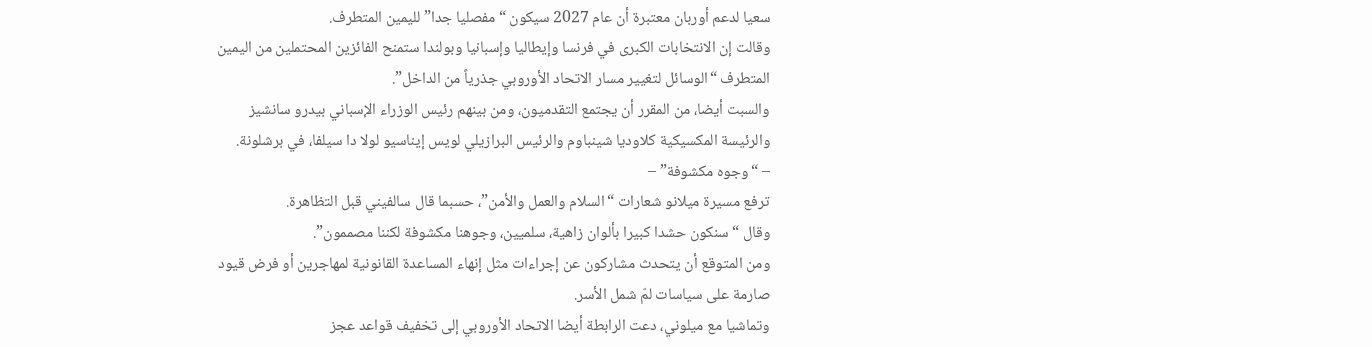سعيا لدعم أوربان معتبرة أن عام 2027 سيكون “مفصليا جدا” لليمين المتطرف.
وقالت إن الانتخابات الكبرى في فرنسا وإيطاليا وإسبانيا وبولندا ستمنح الفائزين المحتملين من اليمين المتطرف “الوسائل لتغيير مسار الاتحاد الأوروبي جذرياً من الداخل”.
والسبت أيضا، من المقرر أن يجتمع التقدميون، ومن بينهم رئيس الوزراء الإسباني بيدرو سانشيز والرئيسة المكسيكية كلاوديا شينباوم والرئيس البرازيلي لويس إيناسيو لولا دا سيلفا، في برشلونة.
– “وجوه مكشوفة” –
ترفع مسيرة ميلانو شعارات “السلام والعمل والأمن”، حسبما قال سالفيني قبل التظاهرة.
وقال “سنكون حشدا كبيرا بألوان زاهية، سلميين، وجوهنا مكشوفة لكننا مصممون”.
ومن المتوقع أن يتحدث مشاركون عن إجراءات مثل إنهاء المساعدة القانونية لمهاجرين أو فرض قيود صارمة على سياسات لمّ شمل الأسر.
وتماشيا مع ميلوني، دعت الرابطة أيضا الاتحاد الأوروبي إلى تخفيف قواعد عجز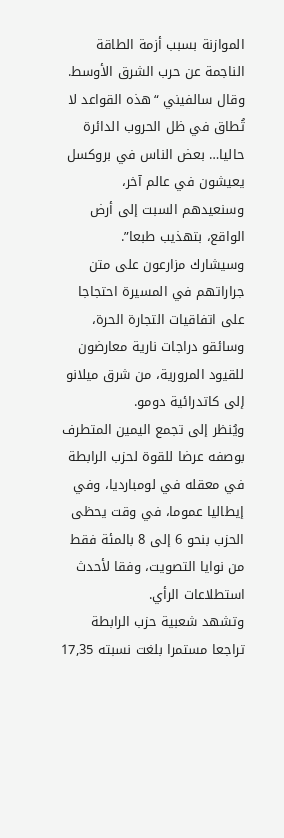الموازنة بسبب أزمة الطاقة الناجمة عن حرب الشرق الأوسط.
وقال سالفيني “هذه القواعد لا تُطاق في ظل الحروب الدائرة حاليا… بعض الناس في بروكسل يعيشون في عالم آخر، وسنعيدهم السبت إلى أرض الواقع، بتهذيب طبعا”.
وسيشارك مزارعون على متن جراراتهم في المسيرة احتجاجا على اتفاقيات التجارة الحرة، وسائقو دراجات نارية معارضون للقيود المرورية، من شرق ميلانو إلى كاتدرائية دومو.
ويُنظر إلى تجمع اليمين المتطرف بوصفه عرضا للقوة لحزب الرابطة في معقله في لومبارديا، وفي إيطاليا عموما، في وقت يحظى الحزب بنحو 6 إلى 8 بالمئة فقط من نوايا التصويت، وفقا لأحدث استطلاعات الرأي.
وتشهد شعبية حزب الرابطة تراجعا مستمرا بلغت نسبته 17,35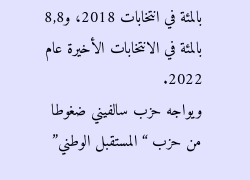بالمئة في انتخابات 2018، و8,8 بالمئة في الانتخابات الأخيرة عام 2022.
ويواجه حزب سالفيني ضغوطا من حزب “المستقبل الوطني”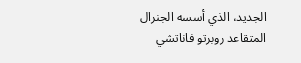الجديد، الذي أسسه الجنرال المتقاعد روبرتو فاناتشي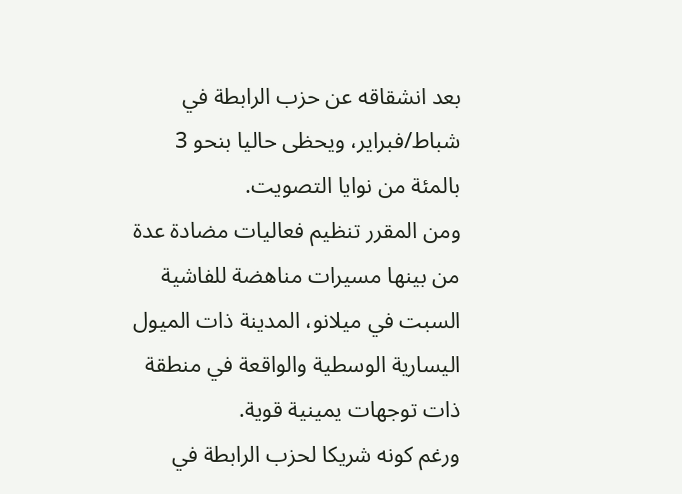بعد انشقاقه عن حزب الرابطة في شباط/فبراير، ويحظى حاليا بنحو 3 بالمئة من نوايا التصويت.
ومن المقرر تنظيم فعاليات مضادة عدة من بينها مسيرات مناهضة للفاشية السبت في ميلانو، المدينة ذات الميول اليسارية الوسطية والواقعة في منطقة ذات توجهات يمينية قوية.
ورغم كونه شريكا لحزب الرابطة في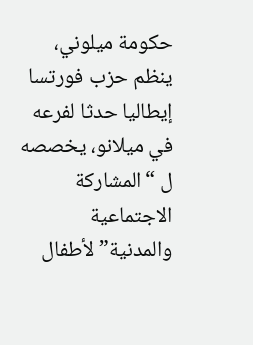حكومة ميلوني، ينظم حزب فورتسا إيطاليا حدثا لفرعه في ميلانو، يخصصه ل “المشاركة الاجتماعية والمدنية” لأطفال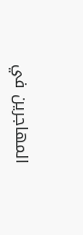المهاجرين في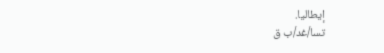إيطاليا.
تسا/غد/ب ق